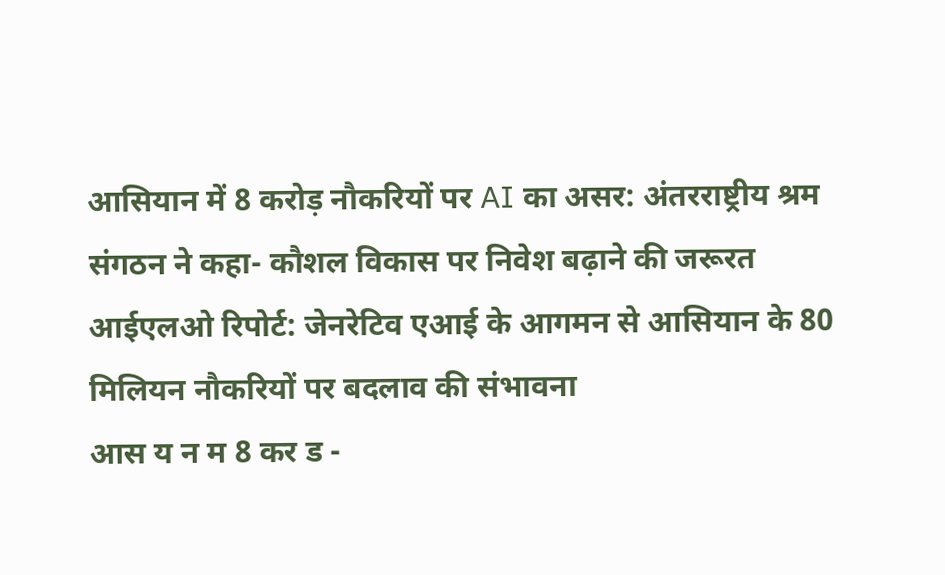आसियान में 8 करोड़ नौकरियों पर AI का असर: अंतरराष्ट्रीय श्रम संगठन ने कहा- कौशल विकास पर निवेश बढ़ाने की जरूरत
आईएलओ रिपोर्ट: जेनरेटिव एआई के आगमन से आसियान के 80 मिलियन नौकरियों पर बदलाव की संभावना
आस य न म 8 कर ड -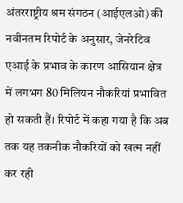अंतरराष्ट्रीय श्रम संगठन (आईएलओ) की नवीनतम रिपोर्ट के अनुसार, जेनरेटिव एआई के प्रभाव के कारण आसियान क्षेत्र में लगभग 80 मिलियन नौकरियां प्रभावित हो सकती हैं। रिपोर्ट में कहा गया है कि अब तक यह तकनीक नौकरियों को खत्म नहीं कर रही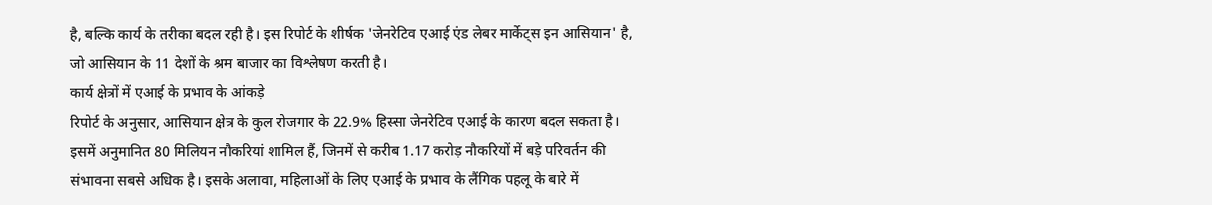है, बल्कि कार्य के तरीका बदल रही है। इस रिपोर्ट के शीर्षक 'जेनरेटिव एआई एंड लेबर मार्केट्स इन आसियान' है, जो आसियान के 11 देशों के श्रम बाजार का विश्लेषण करती है।
कार्य क्षेत्रों में एआई के प्रभाव के आंकड़े
रिपोर्ट के अनुसार, आसियान क्षेत्र के कुल रोजगार के 22.9% हिस्सा जेनरेटिव एआई के कारण बदल सकता है। इसमें अनुमानित 80 मिलियन नौकरियां शामिल हैं, जिनमें से करीब 1.17 करोड़ नौकरियों में बड़े परिवर्तन की संभावना सबसे अधिक है। इसके अलावा, महिलाओं के लिए एआई के प्रभाव के लैंगिक पहलू के बारे में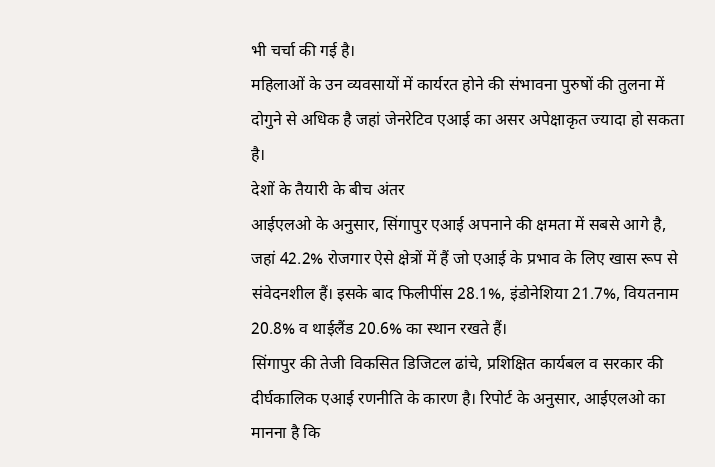भी चर्चा की गई है।
महिलाओं के उन व्यवसायों में कार्यरत होने की संभावना पुरुषों की तुलना में दोगुने से अधिक है जहां जेनरेटिव एआई का असर अपेक्षाकृत ज्यादा हो सकता है।
देशों के तैयारी के बीच अंतर
आईएलओ के अनुसार, सिंगापुर एआई अपनाने की क्षमता में सबसे आगे है, जहां 42.2% रोजगार ऐसे क्षेत्रों में हैं जो एआई के प्रभाव के लिए खास रूप से संवेदनशील हैं। इसके बाद फिलीपींस 28.1%, इंडोनेशिया 21.7%, वियतनाम 20.8% व थाईलैंड 20.6% का स्थान रखते हैं।
सिंगापुर की तेजी विकसित डिजिटल ढांचे, प्रशिक्षित कार्यबल व सरकार की दीर्घकालिक एआई रणनीति के कारण है। रिपोर्ट के अनुसार, आईएलओ का मानना है कि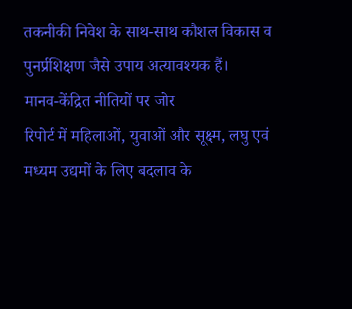तकनीकी निवेश के साथ-साथ कौशल विकास व पुनर्प्रशिक्षण जैसे उपाय अत्यावश्यक हैं।
मानव-केंद्रित नीतियों पर जोर
रिपोर्ट में महिलाओं, युवाओं और सूक्ष्म, लघु एवं मध्यम उद्यमों के लिए बदलाव के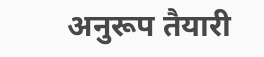अनुरूप तैयारी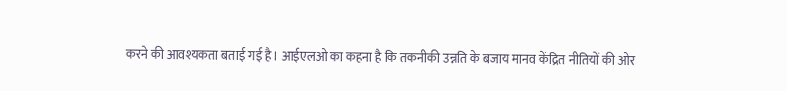करने की आवश्यकता बताई गई है। आईएलओ का कहना है कि तकनीकी उन्नति के बजाय मानव केंद्रित नीतियों की ओर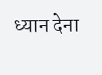ध्यान देना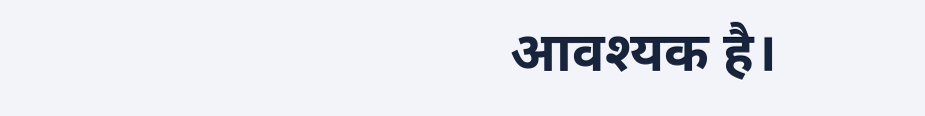आवश्यक है।